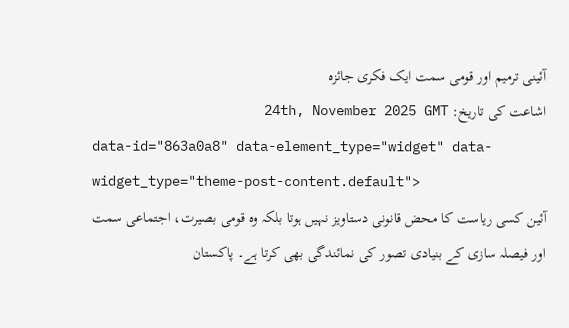آئینی ترمیم اور قومی سمت ایک فکری جائزہ
اشاعت کی تاریخ: 24th, November 2025 GMT
data-id="863a0a8" data-element_type="widget" data-widget_type="theme-post-content.default">
آئین کسی ریاست کا محض قانونی دستاویز نہیں ہوتا بلکہ وہ قومی بصیرت، اجتماعی سمت اور فیصلہ سازی کے بنیادی تصور کی نمائندگی بھی کرتا ہے۔ پاکستان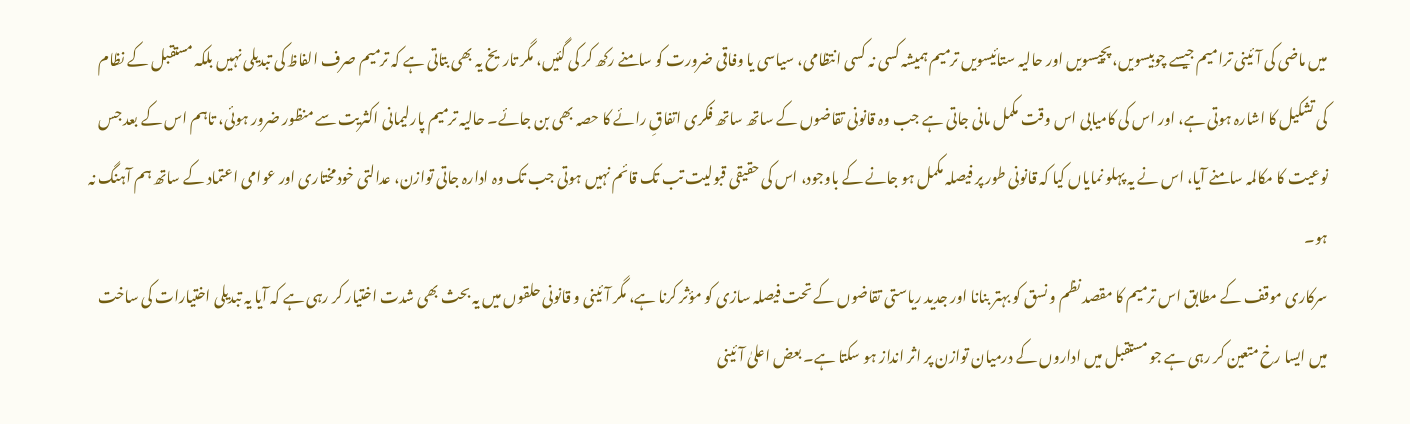میں ماضی کی آئینی ترامیم جیسے چوبیسویں، پچیسویں اور حالیہ ستائیسویں ترمیم ہمیشہ کسی نہ کسی انتظامی، سیاسی یا وفاقی ضرورت کو سامنے رکھ کر کی گئیں، مگر تاریخ یہ بھی بتاتی ہے کہ ترمیم صرف الفاظ کی تبدیلی نہیں بلکہ مستقبل کے نظام کی تشکیل کا اشارہ ہوتی ہے، اور اس کی کامیابی اس وقت مکمل مانی جاتی ہے جب وہ قانونی تقاضوں کے ساتھ ساتھ فکری اتفاقِ رائے کا حصہ بھی بن جائے۔ حالیہ ترمیم پارلیمانی اکثریت سے منظور ضرور ہوئی، تاہم اس کے بعد جس نوعیت کا مکالمہ سامنے آیا، اس نے یہ پہلو نمایاں کیا کہ قانونی طور پر فیصلہ مکمل ہو جانے کے باوجود، اس کی حقیقی قبولیت تب تک قائم نہیں ہوتی جب تک وہ ادارہ جاتی توازن، عدالتی خودمختاری اور عوامی اعتماد کے ساتھ ہم آہنگ نہ ہو۔
سرکاری موقف کے مطابق اس ترمیم کا مقصد نظم و نسق کو بہتر بنانا اور جدید ریاستی تقاضوں کے تحت فیصلہ سازی کو مؤثر کرنا ہے، مگر آئینی و قانونی حلقوں میں یہ بحث بھی شدت اختیار کر رہی ہے کہ آیا یہ تبدیلی اختیارات کی ساخت میں ایسا رخ متعین کر رہی ہے جو مستقبل میں اداروں کے درمیان توازن پر اثر انداز ہو سکتا ہے۔ بعض اعلیٰ آئینی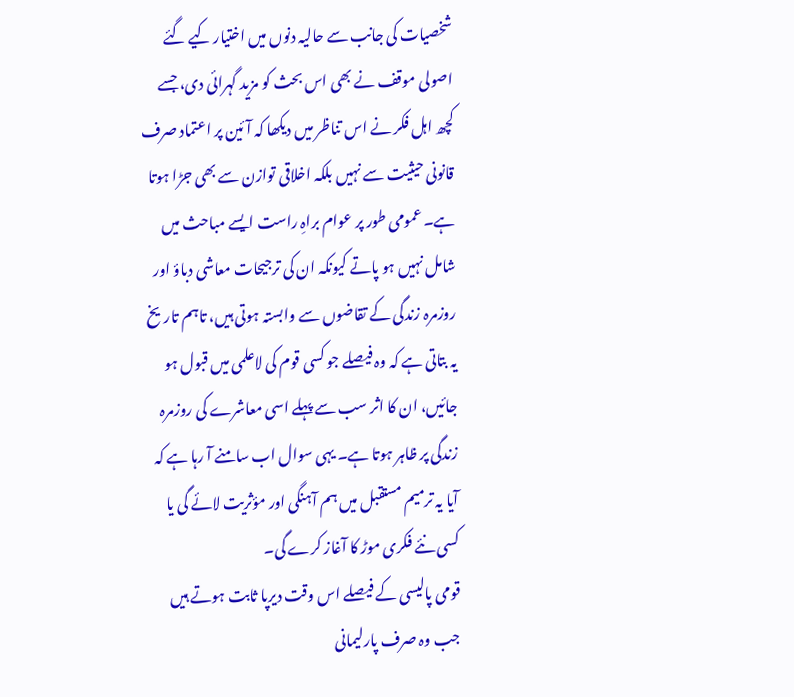شخصیات کی جانب سے حالیہ دنوں میں اختیار کیے گئے اصولی موقف نے بھی اس بحث کو مزید گہرائی دی، جسے کچھ اہل فکر نے اس تناظر میں دیکھا کہ آئین پر اعتماد صرف قانونی حیثیت سے نہیں بلکہ اخلاقی توازن سے بھی جڑا ہوتا ہے۔ عمومی طور پر عوام براہِ راست ایسے مباحث میں شامل نہیں ہو پاتے کیونکہ ان کی ترجیحات معاشی دباؤ اور روزمرہ زندگی کے تقاضوں سے وابستہ ہوتی ہیں، تاہم تاریخ یہ بتاتی ہے کہ وہ فیصلے جو کسی قوم کی لاعلمی میں قبول ہو جائیں، ان کا اثر سب سے پہلے اسی معاشرے کی روزمرہ زندگی پر ظاہر ہوتا ہے۔ یہی سوال اب سامنے آ رہا ہے کہ آیا یہ ترمیم مستقبل میں ہم آہنگی اور مؤثریت لائے گی یا کسی نئے فکری موڑ کا آغاز کرے گی۔
قومی پالیسی کے فیصلے اس وقت دیرپا ثابت ہوتے ہیں جب وہ صرف پارلیمانی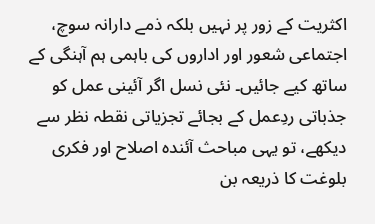اکثریت کے زور پر نہیں بلکہ ذمے دارانہ سوچ، اجتماعی شعور اور اداروں کی باہمی ہم آہنگی کے ساتھ کیے جائیں۔ نئی نسل اگر آئینی عمل کو جذباتی ردِعمل کے بجائے تجزیاتی نقطہ نظر سے دیکھے، تو یہی مباحث آئندہ اصلاح اور فکری بلوغت کا ذریعہ بن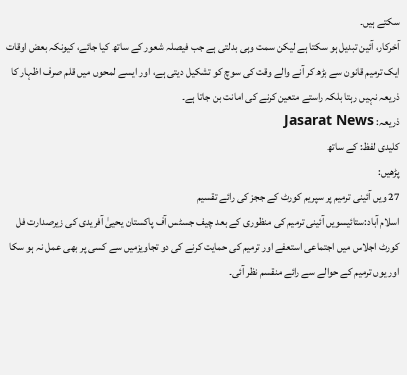سکتے ہیں۔
آخرکار، آئین تبدیل ہو سکتا ہے لیکن سمت وہی بدلتی ہے جب فیصلہ شعور کے ساتھ کیا جائے، کیونکہ بعض اوقات ایک ترمیم قانون سے بڑھ کر آنے والے وقت کی سوچ کو تشکیل دیتی ہے، اور ایسے لمحوں میں قلم صرف اظہار کا ذریعہ نہیں رہتا بلکہ راستے متعین کرنے کی امانت بن جاتا ہے۔
ذریعہ: Jasarat News
کلیدی لفظ: کے ساتھ
پڑھیں:
27 ویں آئینی ترمیم پر سپریم کورٹ کے ججز کی رائے تقسیم
اسلام آباد:ستائیسویں آئینی ترمیم کی منظوری کے بعد چیف جسٹس آف پاکستان یحییٰ آفریدی کی زیرصدارت فل کورٹ اجلاس میں اجتماعی استعفے اور ترمیم کی حمایت کرنے کی دو تجاویزمیں سے کسی پر بھی عمل نہ ہو سکا اور یوں ترمیم کے حوالے سے رائے منقسم نظر آئی۔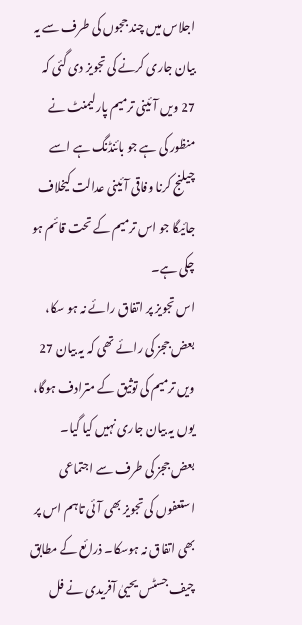اجلاس میں چند ججوں کی طرف سے یہ بیان جاری کرنے کی تجویز دی گئی کہ 27 ویں آئینی ترمیم پارلیمنٹ نے منظور کی ہے جو بائنڈنگ ہے اسے چیلنج کرنا وفاقی آئینی عدالت کیخلاف جائیگا جو اس ترمیم کے تحت قائم ہو چکی ہے۔
اس تجویز پر اتفاق رائے نہ ہو سکا، بعض ججز کی رائے تھی کہ یہ بیان 27 ویں ترمیم کی توثیق کے مترادف ہوگا، یوں یہ بیان جاری نہیں کیا گیا۔
بعض ججز کی طرف سے اجتماعی استعفوں کی تجویز بھی آئی تاہم اس پر بھی اتفاق نہ ہوسکا۔ ذرائع کے مطابق چیف جسٹس یحییٰ آفریدی نے فل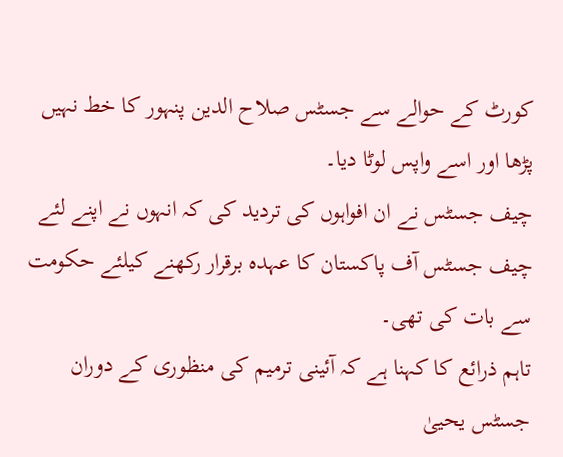کورٹ کے حوالے سے جسٹس صلاح الدین پنہور کا خط نہیں پڑھا اور اسے واپس لوٹا دیا۔
چیف جسٹس نے ان افواہوں کی تردید کی کہ انہوں نے اپنے لئے چیف جسٹس آف پاکستان کا عہدہ برقرار رکھنے کیلئے حکومت سے بات کی تھی۔
تاہم ذرائع کا کہنا ہے کہ آئینی ترمیم کی منظوری کے دوران جسٹس یحییٰ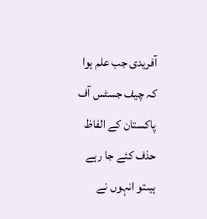آفریدی جب علم ہوا کہ چیف جسٹس آف پاکستان کے الفاظ حذف کئے جا رہے ہیںتو انہوں نے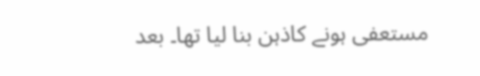مستعفی ہونے کاذہن بنا لیا تھا۔ بعد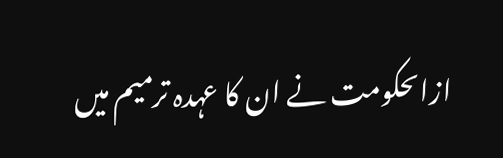ازاںحکومت نے ان کا عہدہ ترمیم میں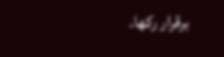برقرار رکھا۔